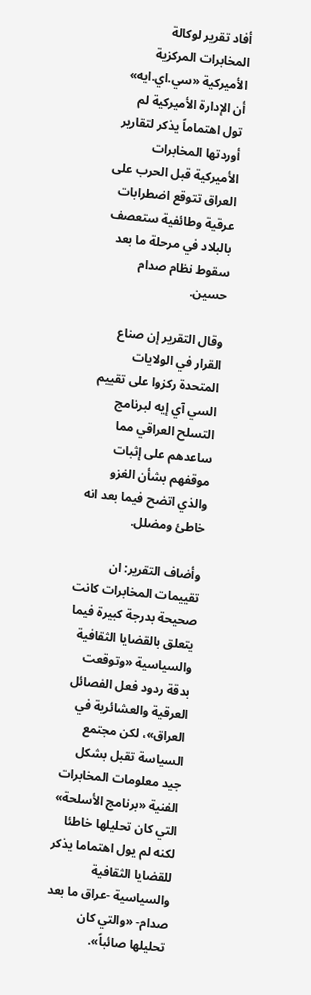أفاد تقرير لوكالة المخابرات المركزية الأميركية «سي.اي.ايه» أن الإدارة الأميركية لم تول اهتماماً يذكر لتقارير أوردتها المخابرات الأميركية قبل الحرب على العراق تتوقع اضطرابات عرقية وطائفية ستعصف بالبلاد في مرحلة ما بعد سقوط نظام صدام حسين.

وقال التقرير إن صناع القرار في الولايات المتحدة ركزوا على تقييم السي آي إيه لبرنامج التسلح العراقي مما ساعدهم على إثبات موقفهم بشأن الغزو والذي اتضح فيما بعد انه خاطئ ومضلل.

وأضاف التقرير: ان تقييمات المخابرات كانت صحيحة بدرجة كبيرة فيما يتعلق بالقضايا الثقافية والسياسية «وتوقعت بدقة ردود فعل الفصائل العرقية والعشائرية في العراق»، لكن مجتمع السياسة تقبل بشكل جيد معلومات المخابرات الفنية «برنامج الأسلحة» التي كان تحليلها خاطئا لكنه لم يول اهتماما يذكر للقضايا الثقافية والسياسية -عراق ما بعد صدام- «والتي كان تحليلها صائباً».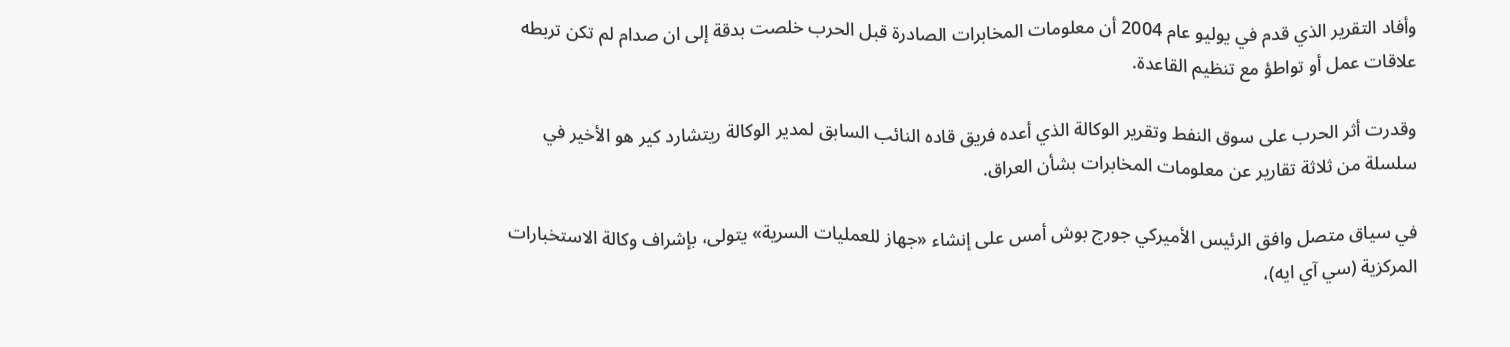وأفاد التقرير الذي قدم في يوليو عام 2004 أن معلومات المخابرات الصادرة قبل الحرب خلصت بدقة إلى ان صدام لم تكن تربطه علاقات عمل أو تواطؤ مع تنظيم القاعدة.

وقدرت أثر الحرب على سوق النفط وتقرير الوكالة الذي أعده فريق قاده النائب السابق لمدير الوكالة ريتشارد كير هو الأخير في سلسلة من ثلاثة تقارير عن معلومات المخابرات بشأن العراق.

في سياق متصل وافق الرئيس الأميركي جورج بوش أمس على إنشاء «جهاز للعمليات السرية» يتولى، بإشراف وكالة الاستخبارات المركزية (سي آي ايه)،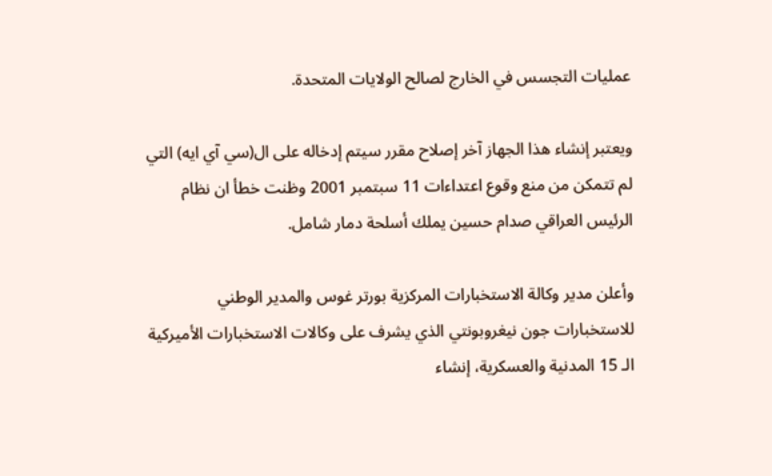عمليات التجسس في الخارج لصالح الولايات المتحدة.

ويعتبر إنشاء هذا الجهاز آخر إصلاح مقرر سيتم إدخاله على ال(سي آي ايه) التي لم تتمكن من منع وقوع اعتداءات 11 سبتمبر 2001 وظنت خطأ ان نظام الرئيس العراقي صدام حسين يملك أسلحة دمار شامل.

وأعلن مدير وكالة الاستخبارات المركزية بورتر غوس والمدير الوطني للاستخبارات جون نيغروبونتي الذي يشرف على وكالات الاستخبارات الأميركية الـ 15 المدنية والعسكرية، إنشاء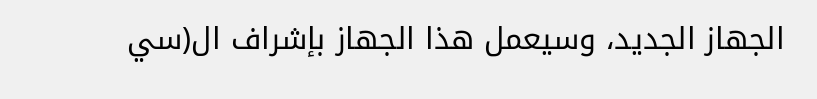الجهاز الجديد، وسيعمل هذا الجهاز بإشراف ال(سي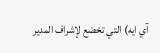آي ايه) التي تخضع لإشراف المدير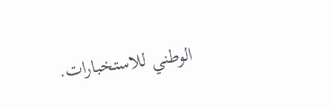الوطني للاستخبارات.